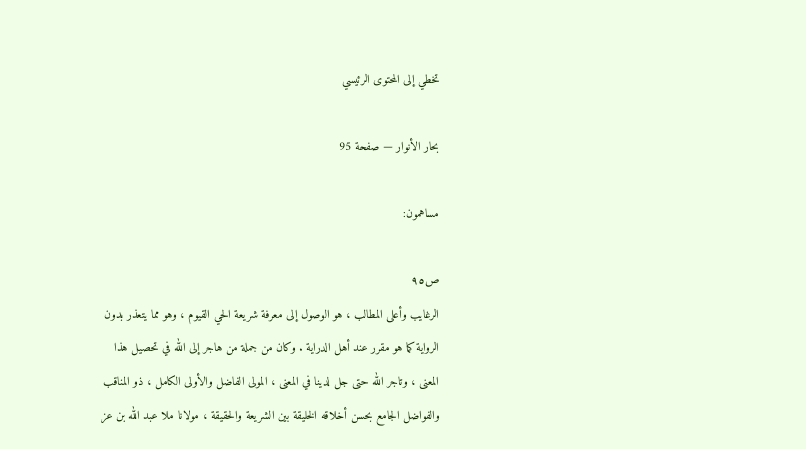تخطي إلى المحتوى الرئيسي

بحار الأنوار — صفحة 95

مساهمون:

ص٩٥
الرغايب وأعلى المطالب ، هو الوصول إلى معرفة شريعة الحي القيوم ، وهو مما يتعذر بدون الرواية كما هو مقرر عند أهل الدراية . وكان من جملة من هاجر إلى الله في تحصيل هذا المعنى ، وتاجر الله حتى جل لدينا في المعنى ، المولى الفاضل والأولى الكامل ، ذو المناقب والفواضل الجامع بحسن أخلاقه الخليقة بين الشريعة والحقيقة ، مولانا ملا عبد الله بن عز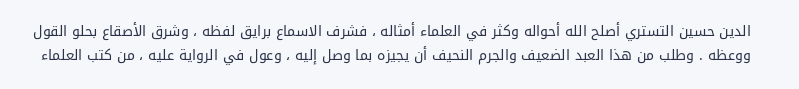الدين حسين التستري أصلح الله أحواله وكثر في العلماء أمثاله ، فشرف الاسماع برايق لفظه ، وشرق الأصقاع بحلو القول ووعظه . وطلب من هذا العبد الضعيف والجرم النحيف أن يجيزه بما وصل إليه ، وعول في الرواية عليه ، من كتب العلماء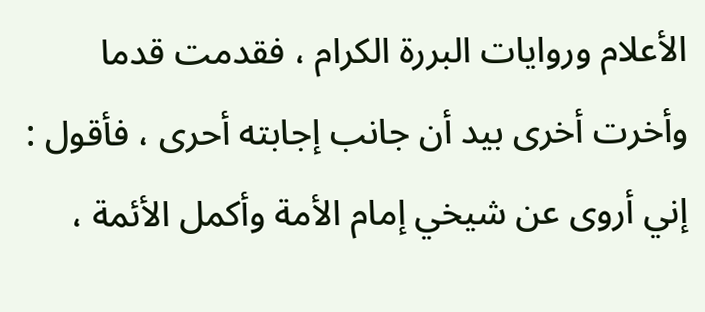الأعلام وروايات البررة الكرام ، فقدمت قدما وأخرت أخرى بيد أن جانب إجابته أحرى ، فأقول : إني أروى عن شيخي إمام الأمة وأكمل الأئمة ،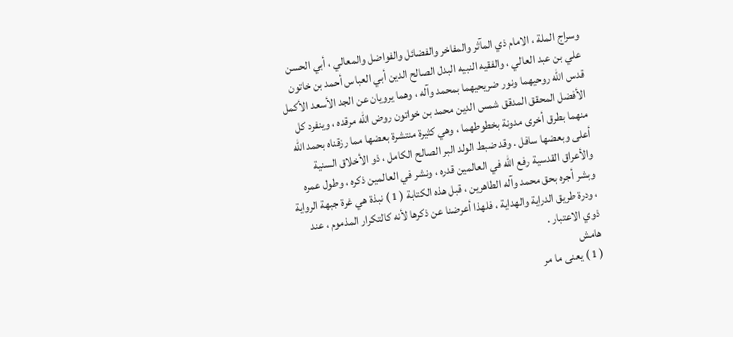وسراج الملة ، الامام ذي المآثر والمفاخر والفضائل والفواضل والمعالي ، أبي الحسن علي بن عبد العالي ، والفقيه النبيه البدل الصالح الدين أبي العباس أحمد بن خاتون قدس الله روحيهما ونور ضريحيهما بمحمد وآله ، وهما يرويان عن الجد الأسعد الأكمل الأفضل المحقق المدقق شمس الدين محمد بن خواتون روض الله مرقده ، وينفرد كل منهما بطرق أخرى مدونة بخطوطهما ، وهي كثيرة منتشرة بعضها مما رزقناه بحمد الله أعلى وبعضها سافل . وقد ضبط الولد البر الصالح الكامل ، ذو الأخلاق السنية والأعراق القدسية رفع الله في العالمين قدره ، ونشر في العالمين ذكره ، وطول عمره وبشر أجره بحق محمد وآله الطاهرين ، قبل هذه الكتابة ( 1 ) نبذة هي غرة جبهة الرواية ، ودرة طريق الدراية والهداية ، فلهذا أعرضنا عن ذكرها لأنه كالتكرار المذموم ، عند ذوي الاعتبار .
هامش
( 1 ) يعنى ما مر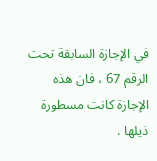في الإجازة السابقة تحت الرقم 67 ، فان هذه الإجازة كانت مسطورة ذيلها .